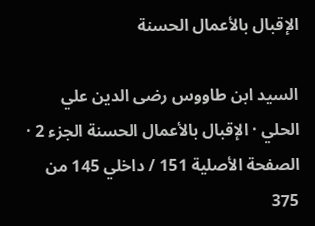الإقبال بالأعمال الحسنة

السيد ابن طاووس رضى الدين علي الحلي · الإقبال بالأعمال الحسنة الجزء 2 · الصفحة الأصلية 151 / داخلي 145 من 375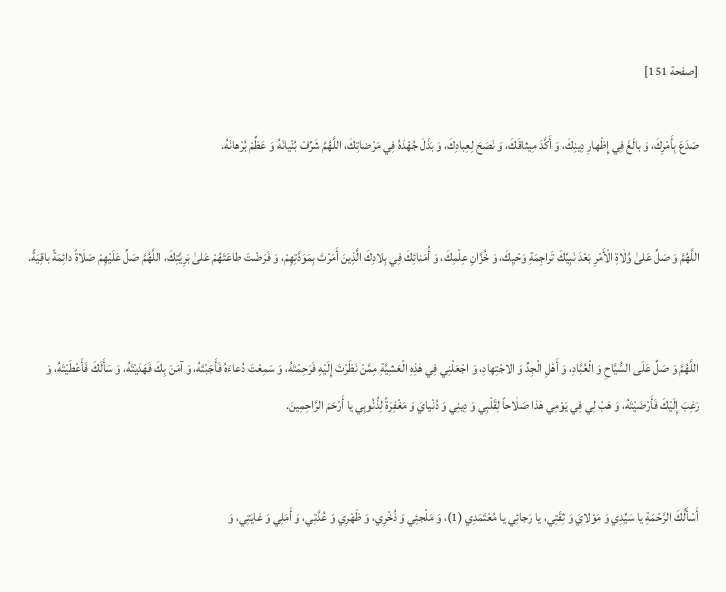[صفحة 151]

صَدَعَ بِأَمْرِكَ، وَ بالَغَ فِي إِظْهارِ دِينِكَ، وَ أَكَّدَ مِيثاقَكَ، وَ نَصَحَ لِعِبادِكَ، وَ بَذَلَ جُهْدَهُ فِي مَرْضاتِكَ، اللَّهُمَّ شَرِّفْ بُنْيانَهُ وَ عَظِّمْ بُرْهانَهُ.


اللَّهُمَّ وَ صَلِّ عَلىٰ وُلٰاةِ الْأَمْرِ بَعْدَ نَبِيِّكَ تَراجِمَةِ وَحْيِكَ، وَ خُزَّانِ عِلْمِكَ، وَ أُمَنائِكَ فِي بِلادِكَ الَّذِينَ أَمَرْتَ بِمَوَدَّتِهِمْ، وَ فَرَضْتَ طاعَتَهُمْ عَلىٰ بَرِيَّتِكَ، اللَّهُمَّ صَلِّ عَلَيْهِمْ صَلٰاةً دائِمَةً باقِيَةً.


اللَّهُمَّ وَ صَلِّ عَلَى السُّيَّاحِ وَ الْعُبَّادِ، وَ أَهْلِ الْجِدِّ وَ الاجْتِهادِ، وَ اجْعَلْنِي فِي هٰذِهِ الْعَشِيَّةِ مِمَّنْ نَظَرْتَ إِلَيْهِ فَرَحِمْتَهُ، وَ سَمِعْتَ دُعاءَهُ فَأَجَبْتَهُ، وَ آمَنَ بِكَ فَهَدَيْتَهُ، وَ سَأَلَكَ فَأَعْطَيْتَهُ، وَ رَغِبَ إِلَيْكَ فَأَرْضَيْتَهُ، وَ هَبْ لِي فِي يَوْمِي هٰذا صَلٰاحاً لِقَلْبِي وَ دِينِي وَ دُنْيايَ وَ مَغْفِرَةً لِذُنُوبِي يا أَرْحَمَ الرَّاحِمِينَ.


أَسْأَلُكَ الرَّحْمَةِ يا سَيِّدِي وَ مَوْلايَ وَ ثِقَتِي، يا رَجائِي يا مُعْتَمَدِي (1)، وَ مَلْجئِي وَ ذُخْرِي، وَ ظَهْرِي وَ عُدَّتِي، وَ أَمَلِي وَ غايَتِي، وَ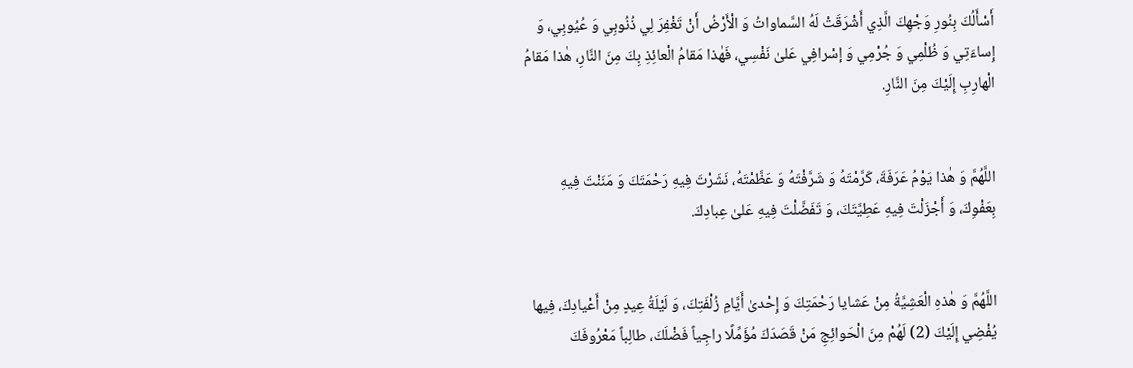أَسْأَلُكَ بِنُورِ وَجْهِكَ الَّذِي أَشْرَقَتْ لَهُ السَّماواتُ وَ الْأَرْضُ أَنْ تَغْفِرَ لِي ذُنُوبِي وَ عُيُوبِي، وَ إِساءَتِي وَ ظُلْمِي وَ جُرْمِي وَ إسْرافِي عَلىٰ نَفْسِي، فَهٰذا مَقامُ الْعائِذِ بِكَ مِنَ النَّارِ، هٰذا مَقامُ الْهارِبِ إِلَيْكَ مِنَ النَّارِ.


اللَّهُمَّ وَ هٰذا يَوْمُ عَرَفَةَ، كَرَّمْتَهُ وَ شَرَّفْتَهُ وَ عَظَّمْتَهُ، نَشَرْتَ فِيهِ رَحْمَتَكَ وَ مَنَنْتَ فِيهِ بِعَفْوِكَ، وَ أَجْزَلْتَ فِيهِ عَطِيَّتَكَ، وَ تَفَضَّلْتَ فِيهِ عَلىٰ عِبادِكَ.


اللَّهُمَّ وَ هٰذهِ الْعَشِيَّةُ مِنْ عَشايا رَحْمَتِكَ وَ إِحْدىٰ أَيَّامِ زُلْفَتِكَ، وَ لَيْلَةُ عِيدٍ مِنْ أَعْيادِكَ، فِيها يُفْضِي إِلَيْكَ (2) لَهُمْ مِنَ الْحَوائِجِ مَنْ قَصَدَكَ مُؤَمِّلًا راجِياً فَضْلَكَ، طالِباً مَعْرُوفَكَ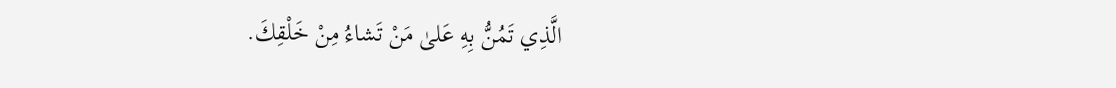الَّذِي تَمُنُّ بِهِ عَلىٰ مَنْ تَشاءُ مِنْ خَلْقِكَ.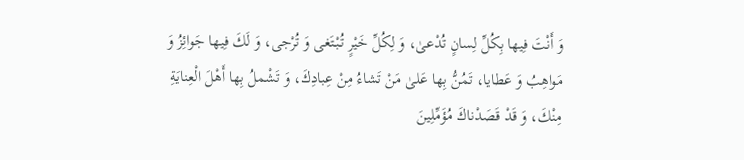وَ أَنْتَ فِيها بِكُلِّ لِسانٍ تُدْعىٰ، وَ لِكُلِّ خَيْرٍ تُبْتَغى وَ تُرْجى، وَ لَكَ فِيها جَوائِزُ وَ مَواهِبُ وَ عَطايا، تَمُنُّ بِها عَلىٰ مَنْ تَشاءُ مِنْ عِبادِكَ، وَ تَشْملُ بِها أَهْلَ الْعِنايَةِ مِنْكَ، وَ قَدْ قَصَدْناكَ مُؤَمِّلِينَ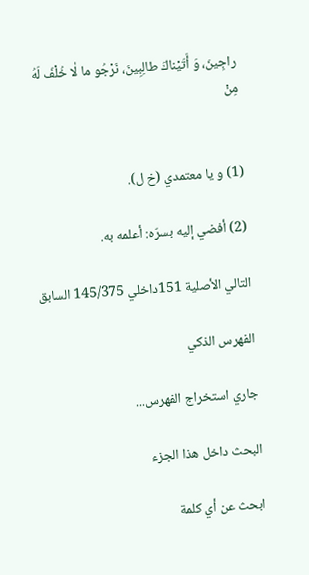راجِينَ، وَ أَتَيْناكَ طالِبِينَ، نَرْجُو ما لٰا خُلْفَ لَهُ مِنْ


(1) و يا معتمدي (خ ل).

(2) أفضي إليه بسرّه: أعلمه به.

التالي الأصلية 151داخلي 145/375 السابق

الفهرس الذكي

جاري استخراج الفهرس...

البحث داخل هذا الجزء

ابحث عن أي كلمة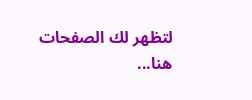لتظهر لك الصفحات هنا...